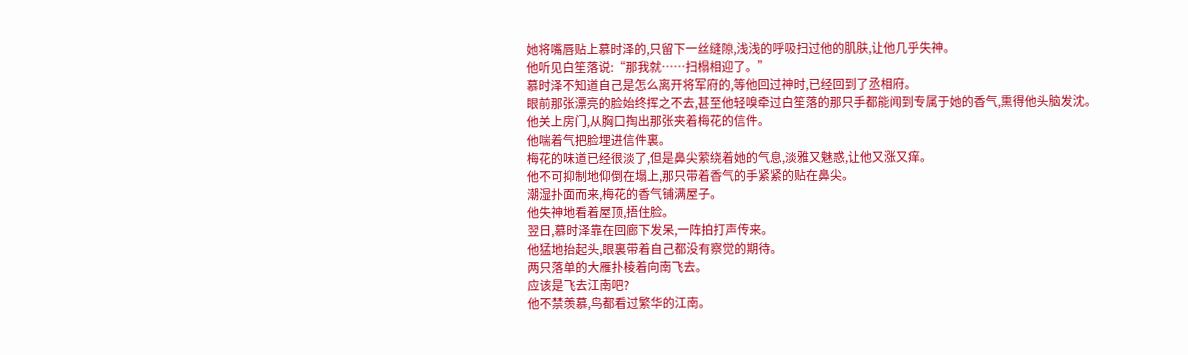她将嘴唇贴上慕时泽的,只留下一丝缝隙,浅浅的呼吸扫过他的肌肤,让他几乎失神。
他听见白笙落说:“那我就……扫榻相迎了。”
慕时泽不知道自己是怎么离开将军府的,等他回过神时,已经回到了丞相府。
眼前那张漂亮的脸始终挥之不去,甚至他轻嗅牵过白笙落的那只手都能闻到专属于她的香气,熏得他头脑发沈。
他关上房门,从胸口掏出那张夹着梅花的信件。
他喘着气把脸埋进信件裏。
梅花的味道已经很淡了,但是鼻尖萦绕着她的气息,淡雅又魅惑,让他又涨又痒。
他不可抑制地仰倒在塌上,那只带着香气的手紧紧的贴在鼻尖。
潮湿扑面而来,梅花的香气铺满屋子。
他失神地看着屋顶,捂住脸。
翌日,慕时泽靠在回廊下发呆,一阵拍打声传来。
他猛地抬起头,眼裏带着自己都没有察觉的期待。
两只落单的大雁扑棱着向南飞去。
应该是飞去江南吧?
他不禁羡慕,鸟都看过繁华的江南。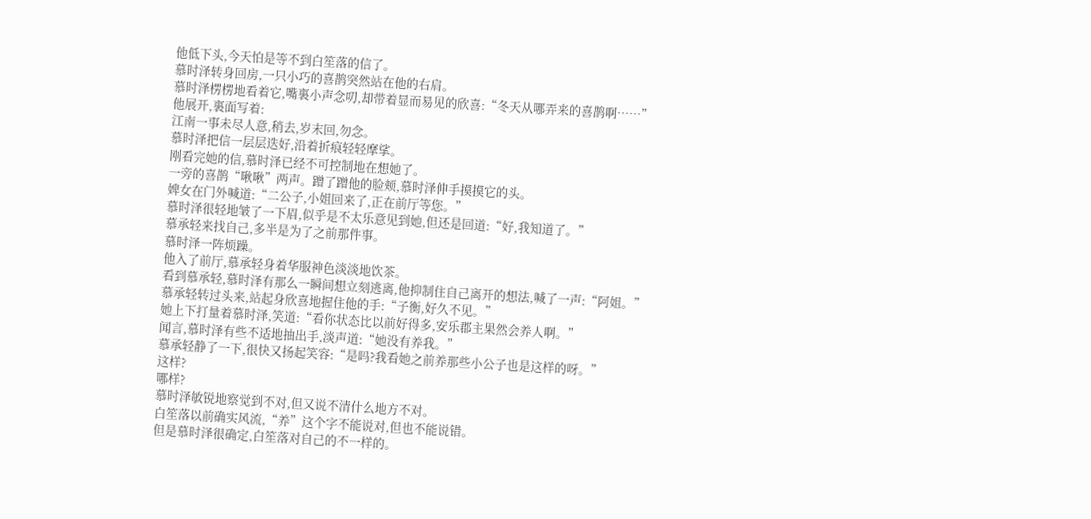他低下头,今天怕是等不到白笙落的信了。
慕时泽转身回房,一只小巧的喜鹊突然站在他的右肩。
慕时泽楞楞地看着它,嘴裏小声念叨,却带着显而易见的欣喜:“冬天从哪弄来的喜鹊啊……”
他展开,裏面写着:
江南一事未尽人意,稍去,岁末回,勿念。
慕时泽把信一层层迭好,沿着折痕轻轻摩挲。
刚看完她的信,慕时泽已经不可控制地在想她了。
一旁的喜鹊“啾啾”两声。蹭了蹭他的脸颊,慕时泽伸手摸摸它的头。
婢女在门外喊道:“二公子,小姐回来了,正在前厅等您。”
慕时泽很轻地皱了一下眉,似乎是不太乐意见到她,但还是回道:“好,我知道了。”
慕承轻来找自己,多半是为了之前那件事。
慕时泽一阵烦躁。
他入了前厅,慕承轻身着华服神色淡淡地饮茶。
看到慕承轻,慕时泽有那么一瞬间想立刻逃离,他抑制住自己离开的想法,喊了一声:“阿姐。”
慕承轻转过头来,站起身欣喜地握住他的手:“子衡,好久不见。”
她上下打量着慕时泽,笑道:“看你状态比以前好得多,安乐郡主果然会养人啊。”
闻言,慕时泽有些不适地抽出手,淡声道:“她没有养我。”
慕承轻静了一下,很快又扬起笑容:“是吗?我看她之前养那些小公子也是这样的呀。”
这样?
哪样?
慕时泽敏锐地察觉到不对,但又说不清什么地方不对。
白笙落以前确实风流,“养”这个字不能说对,但也不能说错。
但是慕时泽很确定,白笙落对自己的不一样的。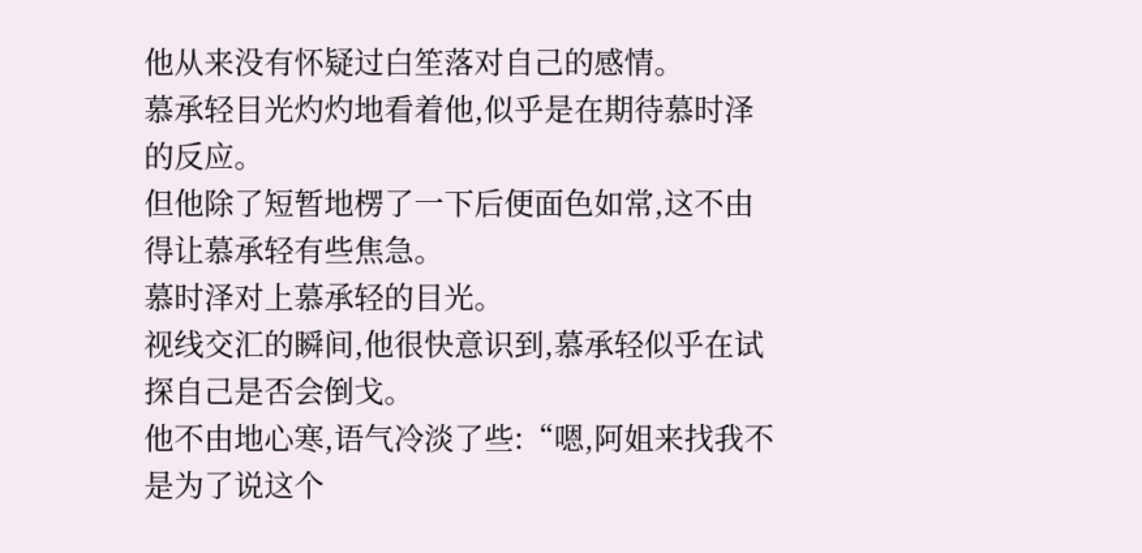他从来没有怀疑过白笙落对自己的感情。
慕承轻目光灼灼地看着他,似乎是在期待慕时泽的反应。
但他除了短暂地楞了一下后便面色如常,这不由得让慕承轻有些焦急。
慕时泽对上慕承轻的目光。
视线交汇的瞬间,他很快意识到,慕承轻似乎在试探自己是否会倒戈。
他不由地心寒,语气冷淡了些:“嗯,阿姐来找我不是为了说这个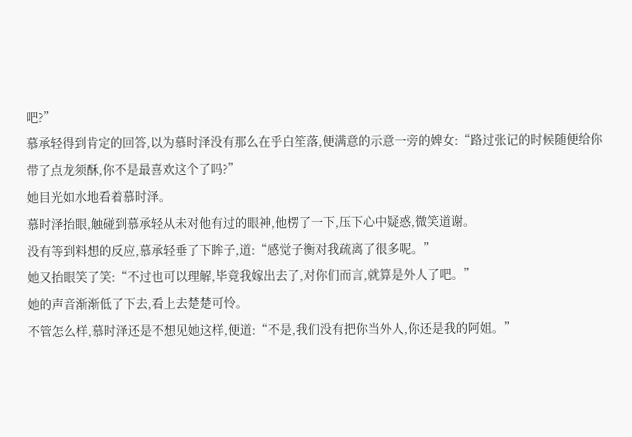吧?”
慕承轻得到肯定的回答,以为慕时泽没有那么在乎白笙落,便满意的示意一旁的婢女:“路过张记的时候随便给你带了点龙须酥,你不是最喜欢这个了吗?”
她目光如水地看着慕时泽。
慕时泽抬眼,触碰到慕承轻从未对他有过的眼神,他楞了一下,压下心中疑惑,微笑道谢。
没有等到料想的反应,慕承轻垂了下眸子,道:“感觉子衡对我疏离了很多呢。”
她又抬眼笑了笑:“不过也可以理解,毕竟我嫁出去了,对你们而言,就算是外人了吧。”
她的声音渐渐低了下去,看上去楚楚可怜。
不管怎么样,慕时泽还是不想见她这样,便道:“不是,我们没有把你当外人,你还是我的阿姐。”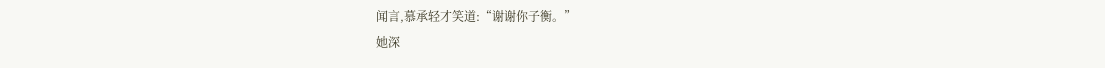闻言,慕承轻才笑道:“谢谢你子衡。”
她深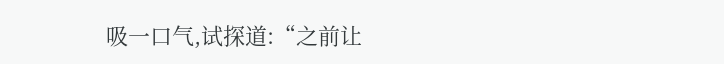吸一口气,试探道:“之前让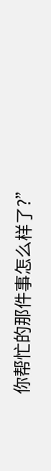你帮忙的那件事怎么样了?”